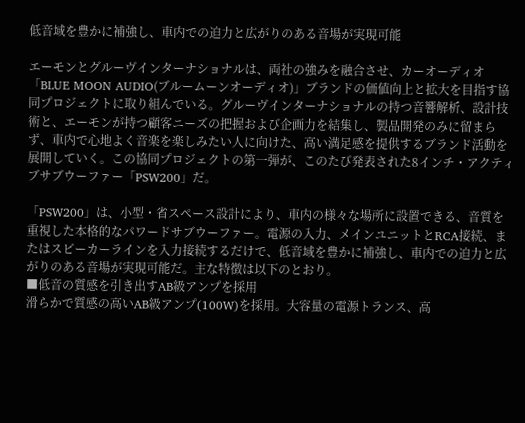低音域を豊かに補強し、車内での迫力と広がりのある音場が実現可能

エーモンとグルーヴインターナショナルは、両社の強みを融合させ、カーオーディオ「BLUE MOON AUDIO(ブルームーンオーディオ)」ブランドの価値向上と拡大を目指す協同プロジェクトに取り組んでいる。グルーヴインターナショナルの持つ音響解析、設計技術と、エーモンが持つ顧客ニーズの把握および企画力を結集し、製品開発のみに留まらず、車内で心地よく音楽を楽しみたい人に向けた、高い満足感を提供するブランド活動を展開していく。この協同プロジェクトの第一弾が、このたび発表された8インチ・アクティブサブウーファー「PSW200」だ。

「PSW200」は、小型・省スペース設計により、車内の様々な場所に設置できる、音質を重視した本格的なパワードサブウーファー。電源の入力、メインユニットとRCA接続、またはスピーカーラインを入力接続するだけで、低音域を豊かに補強し、車内での迫力と広がりのある音場が実現可能だ。主な特徴は以下のとおり。
■低音の質感を引き出すAB級アンプを採用
滑らかで質感の高いAB級アンプ(100W)を採用。大容量の電源トランス、高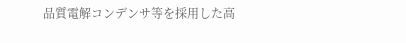品質電解コンデンサ等を採用した高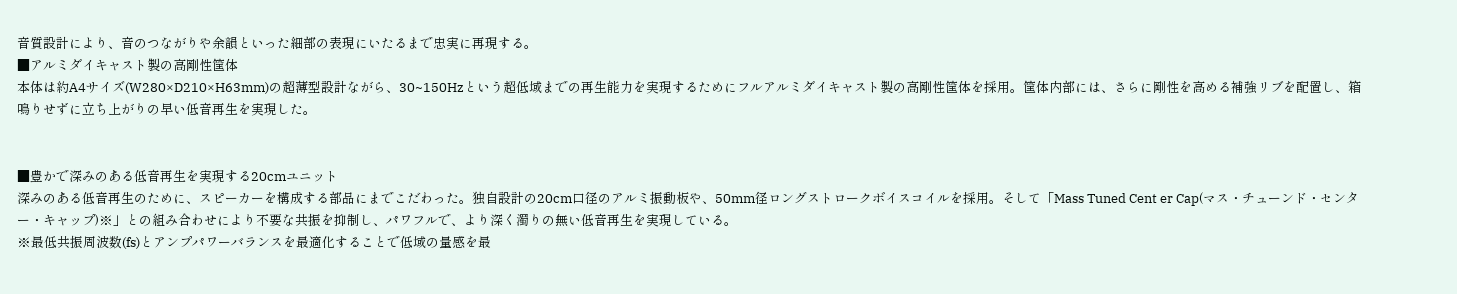音質設計により、音のつながりや余韻といった細部の表現にいたるまで忠実に再現する。
■アルミダイキャスト製の高剛性筐体
本体は約A4サイズ(W280×D210×H63mm)の超薄型設計ながら、30~150Hzという超低域までの再生能力を実現するためにフルアルミダイキャスト製の高剛性筐体を採用。筐体内部には、さらに剛性を高める補強リブを配置し、箱鳴りせずに立ち上がりの早い低音再生を実現した。


■豊かで深みのある低音再生を実現する20cmユニット
深みのある低音再生のために、スピーカーを構成する部品にまでこだわった。独自設計の20cm口径のアルミ振動板や、50mm径ロングストロークボイスコイルを採用。そして「Mass Tuned Cent er Cap(マス・チューンド・センター・キャップ)※」との組み合わせにより不要な共振を抑制し、パワフルで、より深く濁りの無い低音再生を実現している。
※最低共振周波数(fs)とアンプパワーバランスを最適化することで低域の量感を最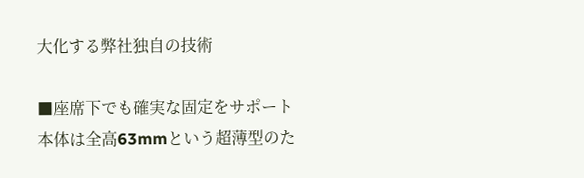大化する弊社独自の技術

■座席下でも確実な固定をサポート
本体は全高63mmという超薄型のた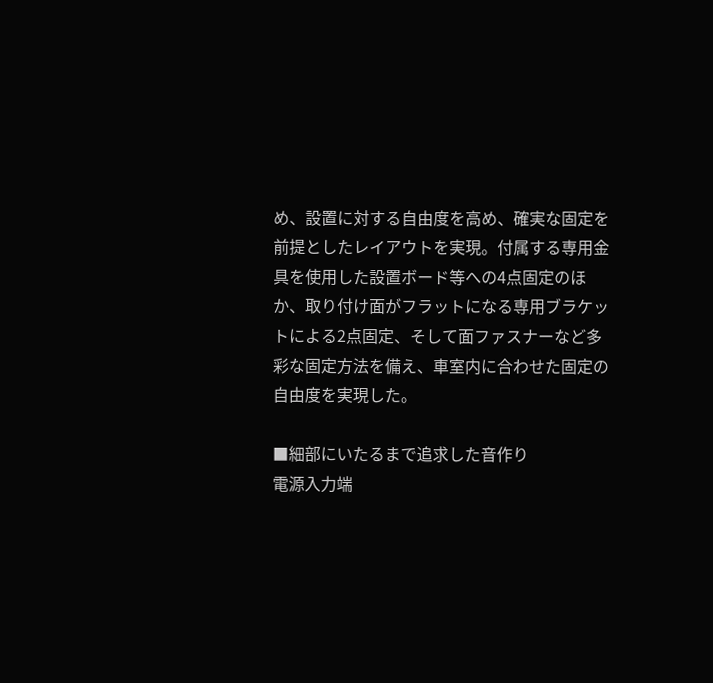め、設置に対する自由度を高め、確実な固定を前提としたレイアウトを実現。付属する専用金具を使用した設置ボード等への4点固定のほか、取り付け面がフラットになる専用ブラケットによる2点固定、そして面ファスナーなど多彩な固定方法を備え、車室内に合わせた固定の自由度を実現した。

■細部にいたるまで追求した音作り
電源入力端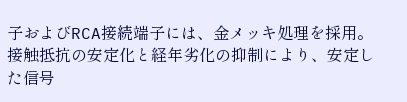子およびRCA接続端子には、金メッキ処理を採用。接触抵抗の安定化と経年劣化の抑制により、安定した信号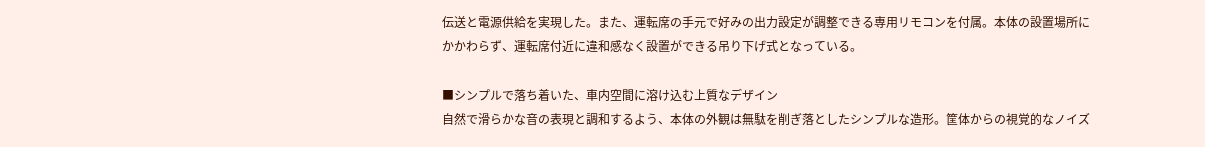伝送と電源供給を実現した。また、運転席の手元で好みの出力設定が調整できる専用リモコンを付属。本体の設置場所にかかわらず、運転席付近に違和感なく設置ができる吊り下げ式となっている。

■シンプルで落ち着いた、車内空間に溶け込む上質なデザイン
自然で滑らかな音の表現と調和するよう、本体の外観は無駄を削ぎ落としたシンプルな造形。筐体からの視覚的なノイズ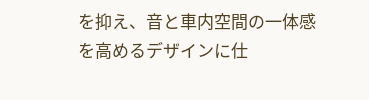を抑え、音と車内空間の一体感を高めるデザインに仕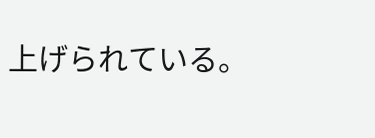上げられている。